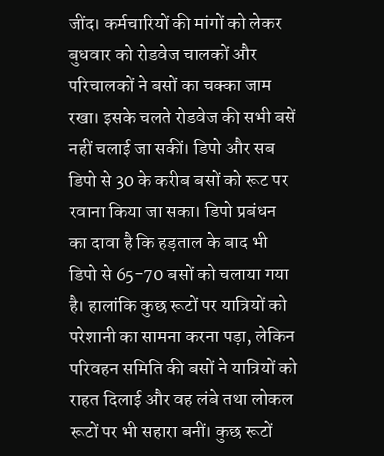जींद। कर्मचारियों की मांगों को लेकर बुधवार को रोडवेज चालकों और परिचालकों ने बसों का चक्का जाम रखा। इसके चलते रोडवेज की सभी बसें नहीं चलाई जा सकीं। डिपो और सब डिपो से 30 के करीब बसों को रूट पर रवाना किया जा सका। डिपो प्रबंधन का दावा है कि हड़ताल के बाद भी डिपो से 65-70 बसों को चलाया गया है। हालांकि कुछ रूटों पर यात्रियों को परेशानी का सामना करना पड़ा, लेकिन परिवहन समिति की बसों ने यात्रियों को राहत दिलाई और वह लंबे तथा लोकल रूटों पर भी सहारा बनीं। कुछ रूटों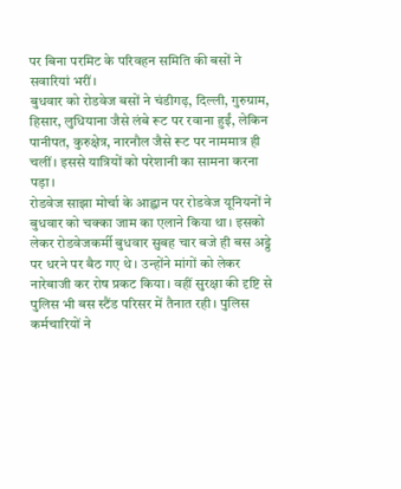पर बिना परमिट के परिवहन समिति की बसों ने सवारियां भरीं।
बुधवार को रोडवेज बसों ने चंडीगढ़, दिल्ली, गुरुग्राम, हिसार, लुधियाना जैसे लंबे रूट पर रवाना हुईं, लेकिन पानीपत, कुरुक्षेत्र, नारनौल जैसे रूट पर नाममात्र ही चलीं। इससे यात्रियों को परेशानी का सामना करना पड़ा।
रोडवेज साझा मोर्चा के आह्वान पर रोडवेज यूनियनों ने बुधवार को चक्का जाम का एलाने किया था। इसको लेकर रोडवेजकर्मी बुधवार सुबह चार बजे ही बस अड्डे पर धरने पर बैठ गए थे। उन्होंने मांगों को लेकर नारेबाजी कर रोष प्रकट किया। वहीं सुरक्षा की दृष्टि से पुलिस भी बस स्टैंड परिसर में तैनात रही। पुलिस कर्मचारियों ने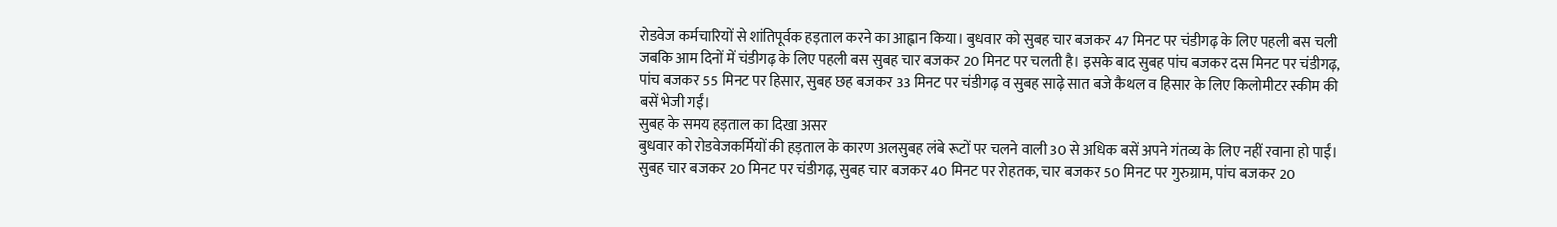रोडवेज कर्मचारियों से शांतिपूर्वक हड़ताल करने का आह्वान किया। बुधवार को सुबह चार बजकर 47 मिनट पर चंडीगढ़ के लिए पहली बस चली जबकि आम दिनों में चंडीगढ़ के लिए पहली बस सुबह चार बजकर 20 मिनट पर चलती है। इसके बाद सुबह पांच बजकर दस मिनट पर चंडीगढ़, पांच बजकर 55 मिनट पर हिसार, सुबह छह बजकर 33 मिनट पर चंडीगढ़ व सुबह साढ़े सात बजे कैथल व हिसार के लिए किलोमीटर स्कीम की बसें भेजी गईं।
सुबह के समय हड़ताल का दिखा असर
बुधवार को रोडवेजकर्मियों की हड़ताल के कारण अलसुबह लंबे रूटों पर चलने वाली 30 से अधिक बसें अपने गंतव्य के लिए नहीं रवाना हो पाईं। सुबह चार बजकर 20 मिनट पर चंडीगढ़, सुबह चार बजकर 40 मिनट पर रोहतक, चार बजकर 50 मिनट पर गुरुग्राम, पांच बजकर 20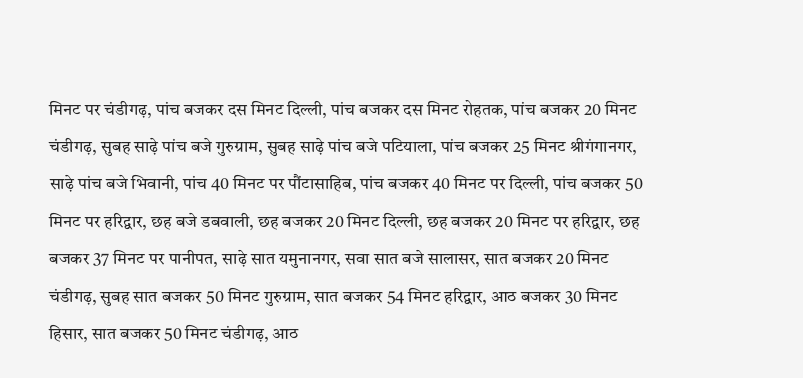मिनट पर चंडीगढ़, पांच बजकर दस मिनट दिल्ली, पांच बजकर दस मिनट रोहतक, पांच बजकर 20 मिनट चंडीगढ़, सुबह साढ़े पांच बजे गुरुग्राम, सुबह साढ़े पांच बजे पटियाला, पांच बजकर 25 मिनट श्रीगंगानगर, साढ़े पांच बजे भिवानी, पांच 40 मिनट पर पौंटासाहिब, पांच बजकर 40 मिनट पर दिल्ली, पांच बजकर 50 मिनट पर हरिद्वार, छह बजे डबवाली, छह बजकर 20 मिनट दिल्ली, छह बजकर 20 मिनट पर हरिद्वार, छह बजकर 37 मिनट पर पानीपत, साढ़े सात यमुनानगर, सवा सात बजे सालासर, सात बजकर 20 मिनट चंडीगढ़, सुबह सात बजकर 50 मिनट गुरुग्राम, सात बजकर 54 मिनट हरिद्वार, आठ बजकर 30 मिनट हिसार, सात बजकर 50 मिनट चंडीगढ़, आठ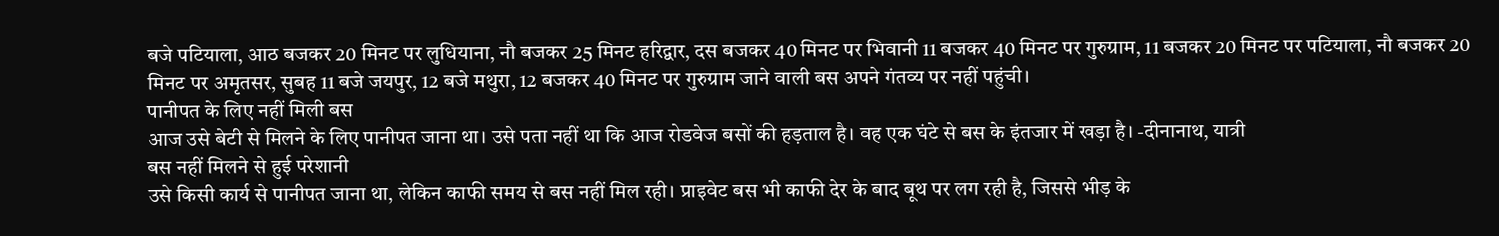बजे पटियाला, आठ बजकर 20 मिनट पर लुधियाना, नौ बजकर 25 मिनट हरिद्वार, दस बजकर 40 मिनट पर भिवानी 11 बजकर 40 मिनट पर गुरुग्राम, 11 बजकर 20 मिनट पर पटियाला, नौ बजकर 20 मिनट पर अमृतसर, सुबह 11 बजे जयपुर, 12 बजे मथुरा, 12 बजकर 40 मिनट पर गुरुग्राम जाने वाली बस अपने गंतव्य पर नहीं पहुंची।
पानीपत के लिए नहीं मिली बस
आज उसे बेटी से मिलने के लिए पानीपत जाना था। उसे पता नहीं था कि आज रोडवेज बसों की हड़ताल है। वह एक घंटे से बस के इंतजार में खड़ा है। -दीनानाथ, यात्री
बस नहीं मिलने से हुई परेशानी
उसे किसी कार्य से पानीपत जाना था, लेकिन काफी समय से बस नहीं मिल रही। प्राइवेट बस भी काफी देर के बाद बूथ पर लग रही है, जिससे भीड़ के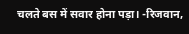चलते बस में सवार होना पड़ा। -रिजवान,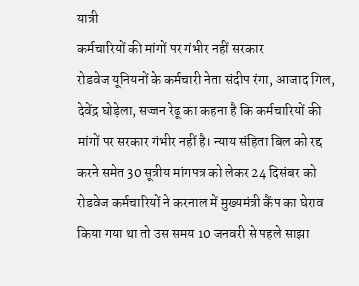यात्री
कर्मचारियों की मांगों पर गंभीर नहीं सरकार
रोडवेज यूनियनों के कर्मचारी नेता संदीप रंगा, आजाद गिल, देवेंद्र घोड़ेला, सज्जन रेढू का कहना है कि कर्मचारियों की मांगों पर सरकार गंभीर नहीं है। न्याय संहिता बिल को रद्द करने समेत 30 सूत्रीय मांगपत्र को लेकर 24 दिसंबर को रोडवेज कर्मचारियों ने करनाल में मुख्यमंत्री कैंप का घेराव किया गया था तो उस समय 10 जनवरी से पहले साझा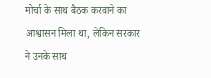मोर्चा के साथ बैठक करवाने का आश्वासन मिला था, लेकिन सरकार ने उनके साथ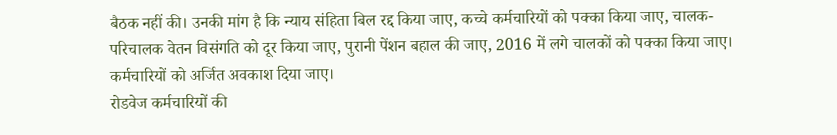बैठक नहीं की। उनकी मांग है कि न्याय संहिता बिल रद्द किया जाए, कच्चे कर्मचारियों को पक्का किया जाए, चालक-परिचालक वेतन विसंगति को दूर किया जाए, पुरानी पेंशन बहाल की जाए, 2016 में लगे चालकों को पक्का किया जाए। कर्मचारियों को अर्जित अवकाश दिया जाए।
रोडवेज कर्मचारियों की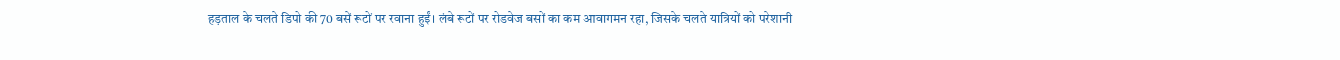हड़ताल के चलते डिपो की 70 बसें रूटों पर रवाना हुईं। लंबे रूटों पर रोडवेज बसों का कम आवागमन रहा, जिसके चलते यात्रियों को परेशानी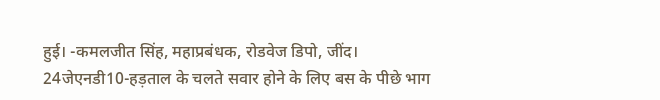हुई। -कमलजीत सिंह, महाप्रबंधक, रोडवेज डिपो, जींद।
24जेएनडी10-हड़ताल के चलते सवार होने के लिए बस के पीछे भाग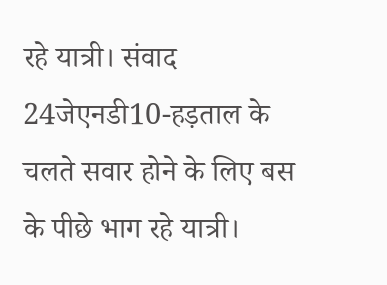रहे यात्री। संवाद
24जेएनडी10-हड़ताल के चलते सवार होने के लिए बस के पीछे भाग रहे यात्री।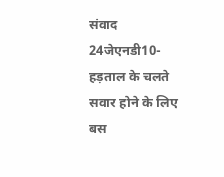संवाद
24जेएनडी10-हड़ताल के चलते सवार होने के लिए बस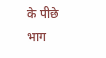के पीछे भाग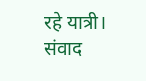रहे यात्री। संवाद